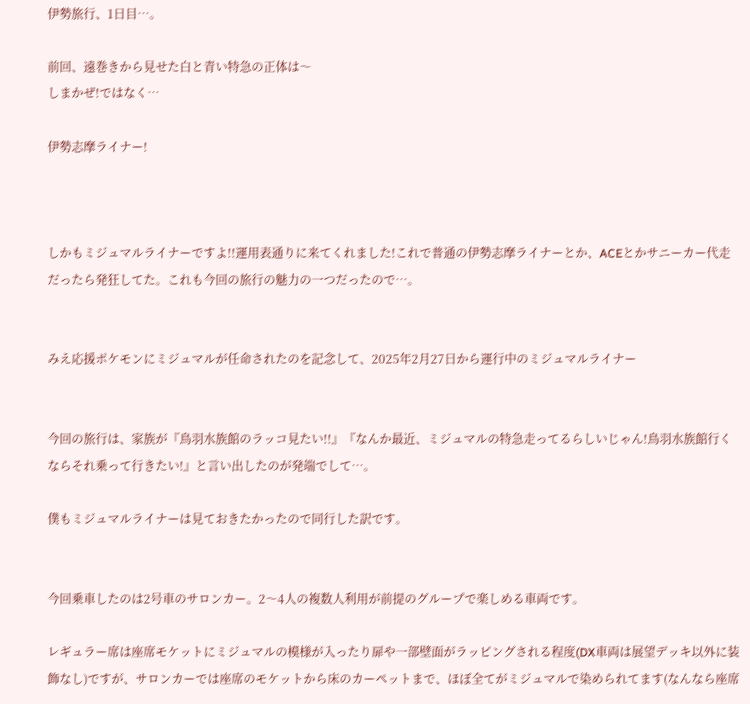伊勢旅行、1日目…。

前回、遠巻きから見せた白と青い特急の正体は〜
しまかぜ!ではなく…

伊勢志摩ライナー!



しかもミジュマルライナーですよ!!運用表通りに来てくれました!これで普通の伊勢志摩ライナーとか、ACEとかサニーカー代走だったら発狂してた。これも今回の旅行の魅力の一つだったので…。


みえ応援ポケモンにミジュマルが任命されたのを記念して、2025年2月27日から運行中のミジュマルライナー


今回の旅行は、家族が『鳥羽水族館のラッコ見たい!!』『なんか最近、ミジュマルの特急走ってるらしいじゃん!鳥羽水族館行くならそれ乗って行きたい!』と言い出したのが発端でして…。

僕もミジュマルライナーは見ておきたかったので同行した訳です。


今回乗車したのは2号車のサロンカー。2〜4人の複数人利用が前提のグループで楽しめる車両です。

レギュラー席は座席モケットにミジュマルの模様が入ったり扉や一部壁面がラッピングされる程度(DX車両は展望デッキ以外に装飾なし)ですが、サロンカーでは座席のモケットから床のカーペットまで、ほぼ全てがミジュマルで染められてます(なんなら座席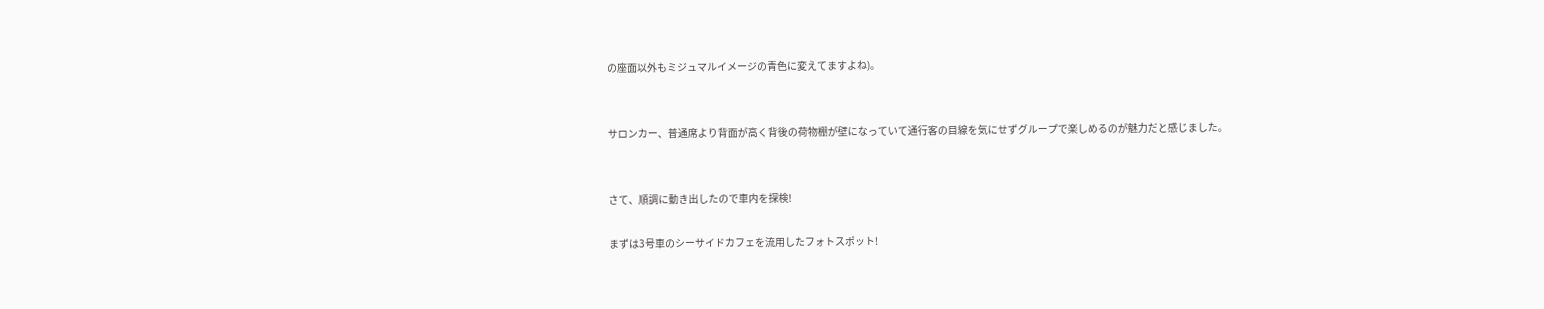の座面以外もミジュマルイメージの青色に変えてますよね)。


サロンカー、普通席より背面が高く背後の荷物棚が壁になっていて通行客の目線を気にせずグループで楽しめるのが魅力だと感じました。


さて、順調に動き出したので車内を探検!

まずは3号車のシーサイドカフェを流用したフォトスポット!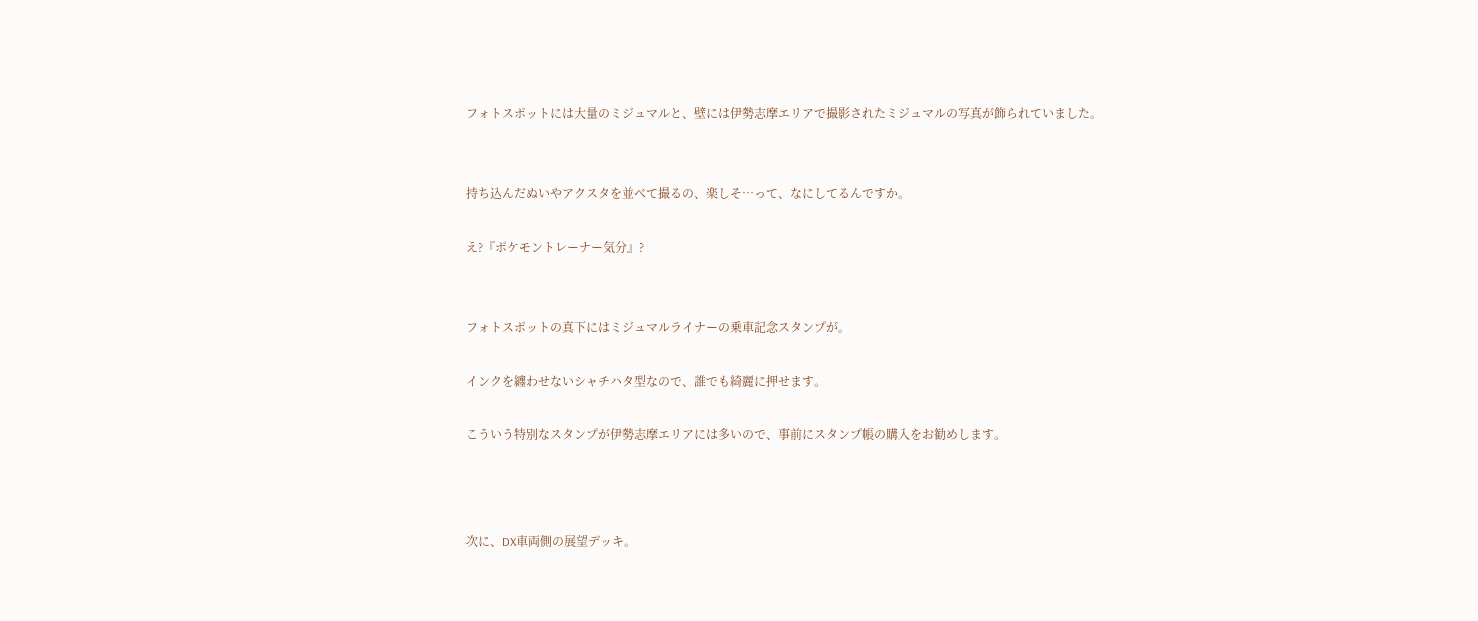フォトスポットには大量のミジュマルと、壁には伊勢志摩エリアで撮影されたミジュマルの写真が飾られていました。


持ち込んだぬいやアクスタを並べて撮るの、楽しそ…って、なにしてるんですか。

え?『ポケモントレーナー気分』?


フォトスポットの真下にはミジュマルライナーの乗車記念スタンプが。

インクを纏わせないシャチハタ型なので、誰でも綺麗に押せます。

こういう特別なスタンプが伊勢志摩エリアには多いので、事前にスタンプ帳の購入をお勧めします。



次に、DX車両側の展望デッキ。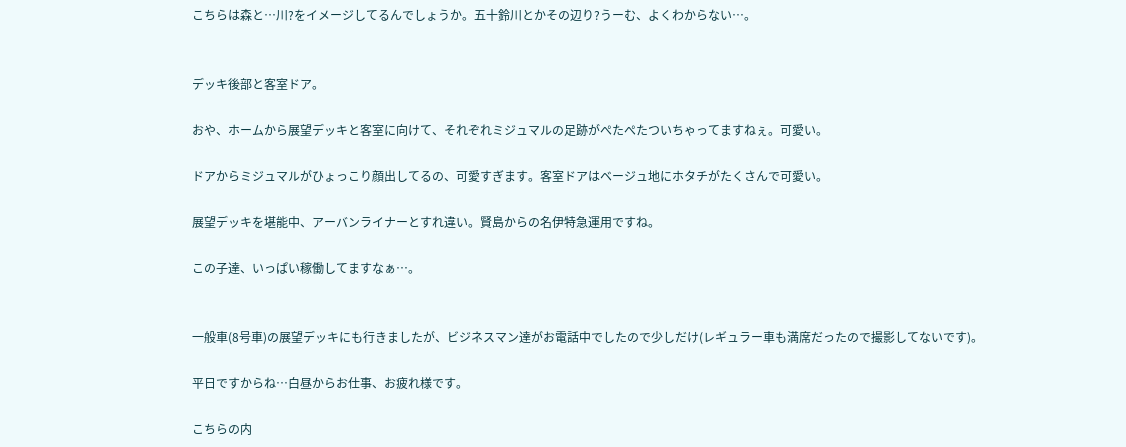こちらは森と…川?をイメージしてるんでしょうか。五十鈴川とかその辺り?うーむ、よくわからない…。


デッキ後部と客室ドア。

おや、ホームから展望デッキと客室に向けて、それぞれミジュマルの足跡がぺたぺたついちゃってますねぇ。可愛い。

ドアからミジュマルがひょっこり顔出してるの、可愛すぎます。客室ドアはベージュ地にホタチがたくさんで可愛い。

展望デッキを堪能中、アーバンライナーとすれ違い。賢島からの名伊特急運用ですね。

この子達、いっぱい稼働してますなぁ…。


一般車(8号車)の展望デッキにも行きましたが、ビジネスマン達がお電話中でしたので少しだけ(レギュラー車も満席だったので撮影してないです)。

平日ですからね…白昼からお仕事、お疲れ様です。

こちらの内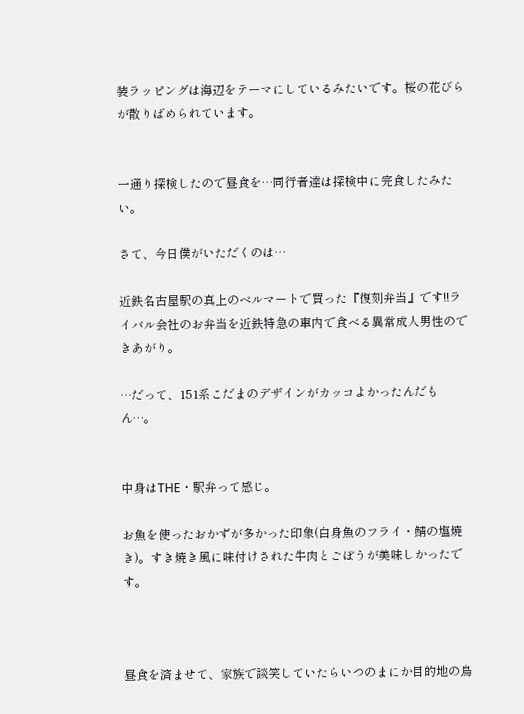装ラッピングは海辺をテーマにしているみたいです。桜の花びらが散りばめられています。


一通り探検したので昼食を…同行者達は探検中に完食したみたい。

さて、今日僕がいただくのは…

近鉄名古屋駅の真上のベルマートで買った『復刻弁当』です!!ライバル会社のお弁当を近鉄特急の車内で食べる異常成人男性のできあがり。

…だって、151系こだまのデザインがカッコよかったんだもん…。


中身はTHE・駅弁って感じ。

お魚を使ったおかずが多かった印象(白身魚のフライ・鯖の塩焼き)。すき焼き風に味付けされた牛肉とごぼうが美味しかったです。



昼食を済ませて、家族で談笑していたらいつのまにか目的地の鳥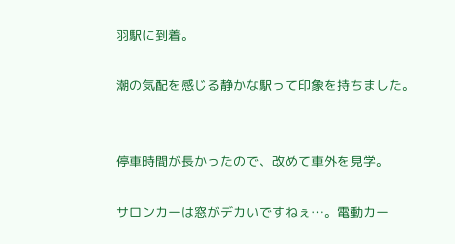羽駅に到着。

潮の気配を感じる静かな駅って印象を持ちました。


停車時間が長かったので、改めて車外を見学。

サロンカーは窓がデカいですねぇ…。電動カー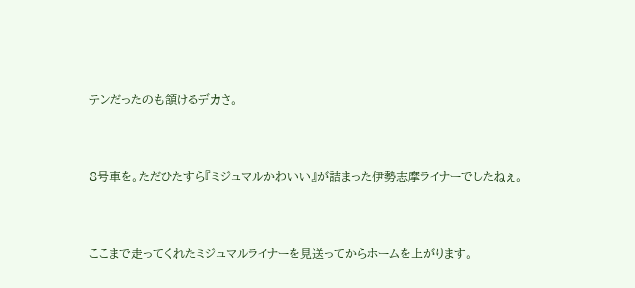テンだったのも頷けるデカさ。


8号車を。ただひたすら『ミジュマルかわいい』が詰まった伊勢志摩ライナーでしたねぇ。


ここまで走ってくれたミジュマルライナーを見送ってからホームを上がります。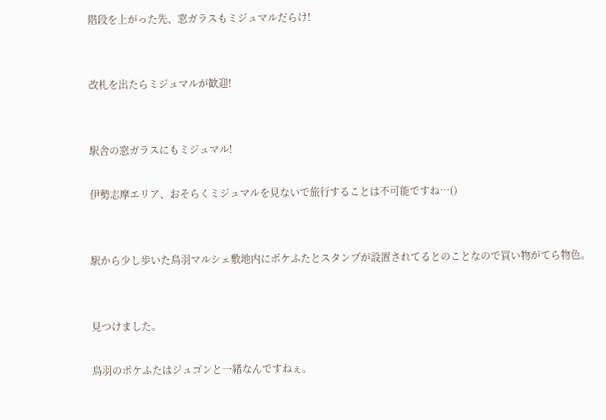階段を上がった先、窓ガラスもミジュマルだらけ!


改札を出たらミジュマルが歓迎!


駅舎の窓ガラスにもミジュマル!

伊勢志摩エリア、おそらくミジュマルを見ないで旅行することは不可能ですね…()


駅から少し歩いた鳥羽マルシェ敷地内にポケふたとスタンプが設置されてるとのことなので買い物がてら物色。


見つけました。

鳥羽のポケふたはジュゴンと一緒なんですねぇ。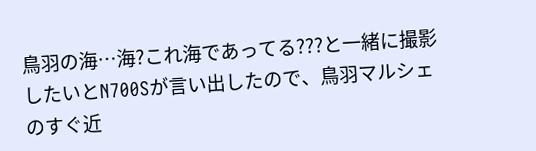鳥羽の海…海?これ海であってる???と一緒に撮影したいとN700Sが言い出したので、鳥羽マルシェのすぐ近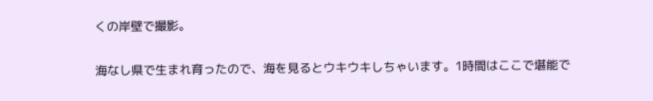くの岸壁で撮影。

海なし県で生まれ育ったので、海を見るとウキウキしちゃいます。1時間はここで堪能で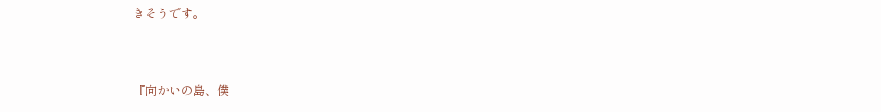きそうです。


『向かいの島、僕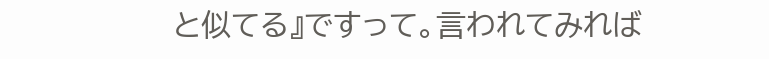と似てる』ですって。言われてみれば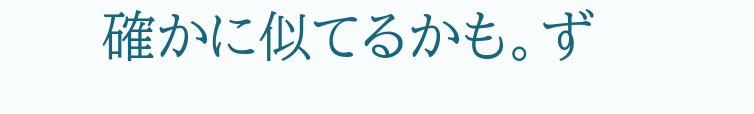確かに似てるかも。ず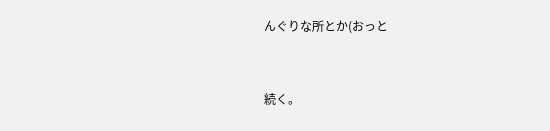んぐりな所とか(おっと


続く。